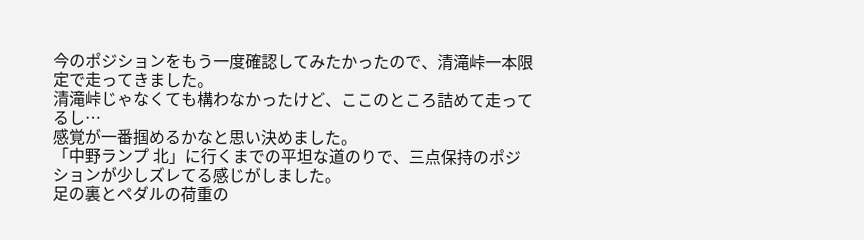今のポジションをもう一度確認してみたかったので、清滝峠一本限定で走ってきました。
清滝峠じゃなくても構わなかったけど、ここのところ詰めて走ってるし…
感覚が一番掴めるかなと思い決めました。
「中野ランプ 北」に行くまでの平坦な道のりで、三点保持のポジションが少しズレてる感じがしました。
足の裏とペダルの荷重の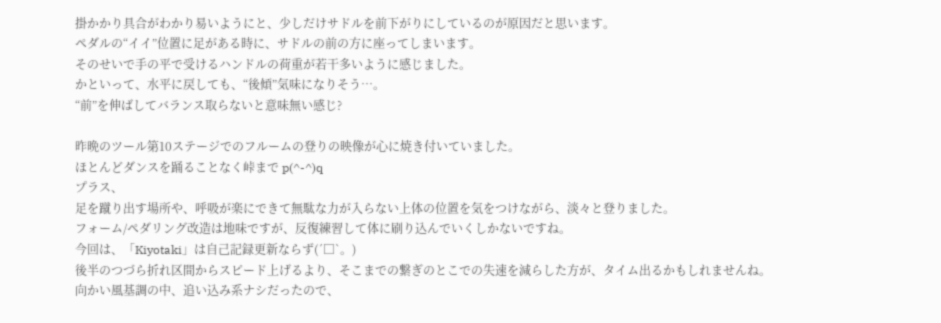掛かかり具合がわかり易いようにと、少しだけサドルを前下がりにしているのが原因だと思います。
ペダルの“イイ”位置に足がある時に、サドルの前の方に座ってしまいます。
そのせいで手の平で受けるハンドルの荷重が若干多いように感じました。
かといって、水平に戻しても、“後傾”気味になりそう…。
“前”を伸ばしてバランス取らないと意味無い感じ?

昨晩のツール第10ステージでのフルームの登りの映像が心に焼き付いていました。
ほとんどダンスを踊ることなく峠まで p(^-^)q
プラス、
足を蹴り出す場所や、呼吸が楽にできて無駄な力が入らない上体の位置を気をつけながら、淡々と登りました。
フォーム/ペダリング改造は地味ですが、反復練習して体に刷り込んでいくしかないですね。
今回は、「Kiyotaki」は自己記録更新ならず(´□`。)
後半のつづら折れ区間からスピード上げるより、そこまでの繋ぎのとこでの失速を減らした方が、タイム出るかもしれませんね。
向かい風基調の中、追い込み系ナシだったので、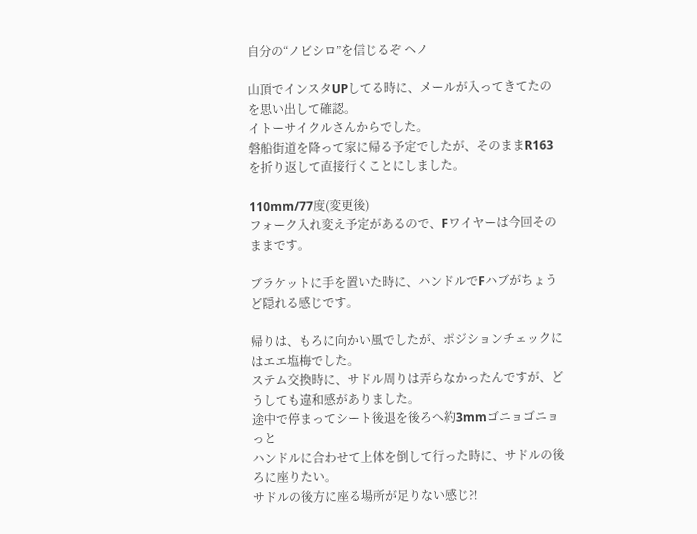自分の“ノビシロ”を信じるぞ ヘノ

山頂でインスタUPしてる時に、メールが入ってきてたのを思い出して確認。
イトーサイクルさんからでした。
磐船街道を降って家に帰る予定でしたが、そのままR163を折り返して直接行くことにしました。

110mm/77度(変更後)
フォーク入れ変え予定があるので、Fワイヤーは今回そのままです。

ブラケットに手を置いた時に、ハンドルでFハブがちょうど隠れる感じです。

帰りは、もろに向かい風でしたが、ポジションチェックにはエエ塩梅でした。
ステム交換時に、サドル周りは弄らなかったんですが、どうしても違和感がありました。
途中で停まってシート後退を後ろへ約3mmゴニョゴニョっと
ハンドルに合わせて上体を倒して行った時に、サドルの後ろに座りたい。
サドルの後方に座る場所が足りない感じ⁈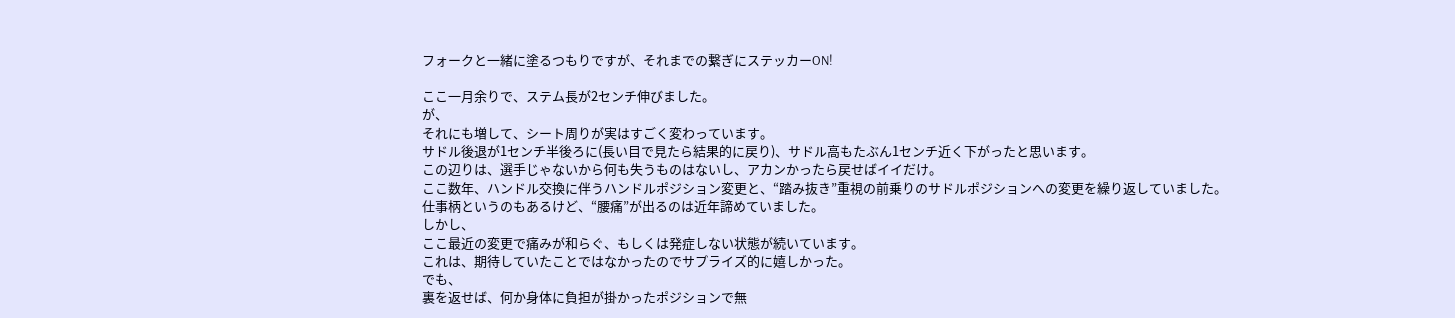フォークと一緒に塗るつもりですが、それまでの繋ぎにステッカーON!

ここ一月余りで、ステム長が2センチ伸びました。
が、
それにも増して、シート周りが実はすごく変わっています。
サドル後退が1センチ半後ろに(長い目で見たら結果的に戻り)、サドル高もたぶん1センチ近く下がったと思います。
この辺りは、選手じゃないから何も失うものはないし、アカンかったら戻せばイイだけ。
ここ数年、ハンドル交換に伴うハンドルポジション変更と、“踏み抜き”重視の前乗りのサドルポジションへの変更を繰り返していました。
仕事柄というのもあるけど、“腰痛”が出るのは近年諦めていました。
しかし、
ここ最近の変更で痛みが和らぐ、もしくは発症しない状態が続いています。
これは、期待していたことではなかったのでサプライズ的に嬉しかった。
でも、
裏を返せば、何か身体に負担が掛かったポジションで無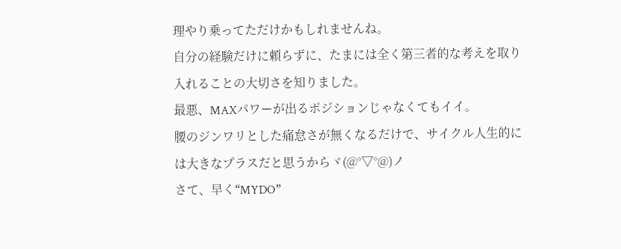理やり乗ってただけかもしれませんね。
自分の経験だけに頼らずに、たまには全く第三者的な考えを取り入れることの大切さを知りました。
最悪、MAXパワーが出るポジションじゃなくてもイイ。
腰のジンワリとした痛怠さが無くなるだけで、サイクル人生的には大きなプラスだと思うからヾ(@°▽°@)ノ
さて、早く“MYDO”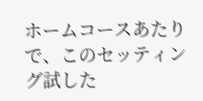ホームコースあたりで、このセッティング試した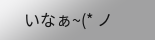いなぁ~(* ノ